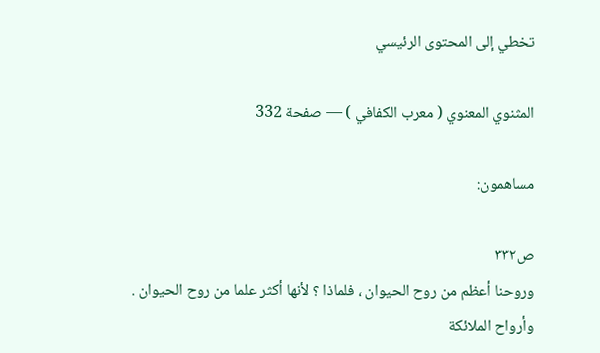تخطي إلى المحتوى الرئيسي

المثنوي المعنوي ( معرب الكفافي ) — صفحة 332

مساهمون:

ص٣٣٢
وروحنا أعظم من روح الحيوان ، فلماذا ؟ لأنها أكثر علما من روح الحيوان . وأرواح الملائكة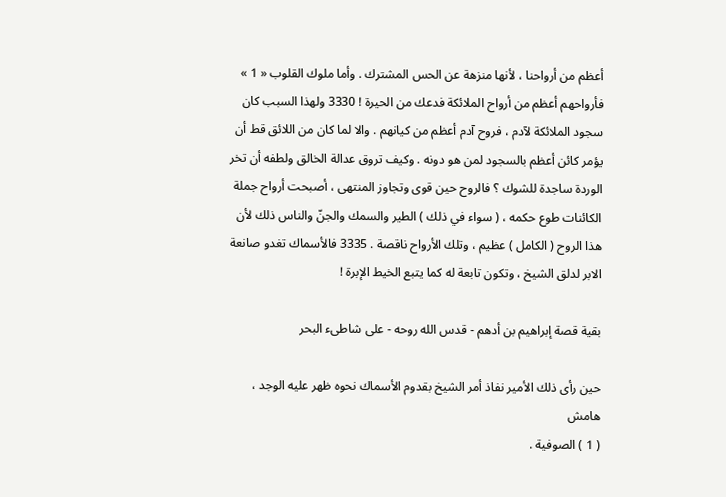أعظم من أرواحنا ، لأنها منزهة عن الحس المشترك . وأما ملوك القلوب « 1 » فأرواحهم أعظم من أرواح الملائكة فدعك من الحيرة ! 3330 ولهذا السبب كان سجود الملائكة لآدم ، فروح آدم أعظم من كيانهم . والا لما كان من اللائق قط أن يؤمر كائن أعظم بالسجود لمن هو دونه . وكيف تروق عدالة الخالق ولطفه أن تخر الوردة ساجدة للشوك ؟ فالروح حين قوى وتجاوز المنتهى ، أصبحت أرواح جملة الكائنات طوع حكمه ، ( سواء في ذلك ) الطير والسمك والجنّ والناس ذلك لأن هذا الروح ( الكامل ) عظيم ، وتلك الأرواح ناقصة . 3335 فالأسماك تغدو صانعة الابر لدلق الشيخ ، وتكون تابعة له كما يتبع الخيط الإبرة !

بقية قصة إبراهيم بن أدهم - قدس الله روحه - على شاطىء البحر

حين رأى ذلك الأمير نفاذ أمر الشيخ بقدوم الأسماك نحوه ظهر عليه الوجد ،
هامش
( 1 ) الصوفية .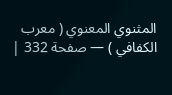المثنوي المعنوي ( معرب الكفافي ) — صفحة 332 |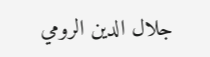جلال الدين الرومي